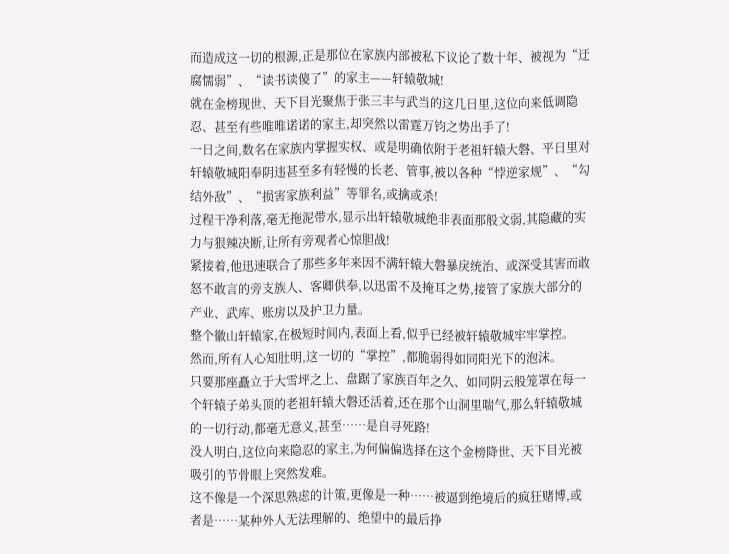而造成这一切的根源,正是那位在家族内部被私下议论了数十年、被视为“迂腐懦弱”、“读书读傻了”的家主——轩辕敬城!
就在金榜现世、天下目光聚焦于张三丰与武当的这几日里,这位向来低调隐忍、甚至有些唯唯诺诺的家主,却突然以雷霆万钧之势出手了!
一日之间,数名在家族内掌握实权、或是明确依附于老祖轩辕大磐、平日里对轩辕敬城阳奉阴违甚至多有轻慢的长老、管事,被以各种“悖逆家规”、“勾结外敌”、“损害家族利益”等罪名,或擒或杀!
过程干净利落,毫无拖泥带水,显示出轩辕敬城绝非表面那般文弱,其隐藏的实力与狠辣决断,让所有旁观者心惊胆战!
紧接着,他迅速联合了那些多年来因不满轩辕大磐暴戾统治、或深受其害而敢怒不敢言的旁支族人、客卿供奉,以迅雷不及掩耳之势,接管了家族大部分的产业、武库、账房以及护卫力量。
整个徽山轩辕家,在极短时间内,表面上看,似乎已经被轩辕敬城牢牢掌控。
然而,所有人心知肚明,这一切的“掌控”,都脆弱得如同阳光下的泡沫。
只要那座矗立于大雪坪之上、盘踞了家族百年之久、如同阴云般笼罩在每一个轩辕子弟头顶的老祖轩辕大磐还活着,还在那个山洞里喘气,那么轩辕敬城的一切行动,都毫无意义,甚至……是自寻死路!
没人明白,这位向来隐忍的家主,为何偏偏选择在这个金榜降世、天下目光被吸引的节骨眼上突然发难。
这不像是一个深思熟虑的计策,更像是一种……被逼到绝境后的疯狂赌博,或者是……某种外人无法理解的、绝望中的最后挣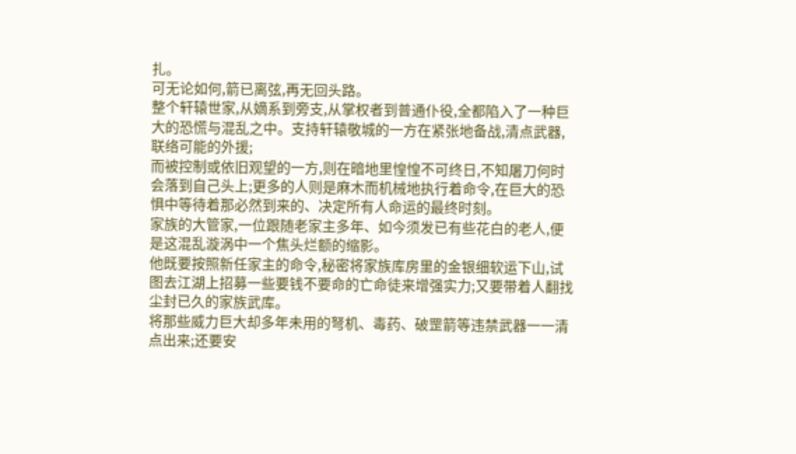扎。
可无论如何,箭已离弦,再无回头路。
整个轩辕世家,从嫡系到旁支,从掌权者到普通仆役,全都陷入了一种巨大的恐慌与混乱之中。支持轩辕敬城的一方在紧张地备战,清点武器,联络可能的外援;
而被控制或依旧观望的一方,则在暗地里惶惶不可终日,不知屠刀何时会落到自己头上;更多的人则是麻木而机械地执行着命令,在巨大的恐惧中等待着那必然到来的、决定所有人命运的最终时刻。
家族的大管家,一位跟随老家主多年、如今须发已有些花白的老人,便是这混乱漩涡中一个焦头烂额的缩影。
他既要按照新任家主的命令,秘密将家族库房里的金银细软运下山,试图去江湖上招募一些要钱不要命的亡命徒来增强实力;又要带着人翻找尘封已久的家族武库。
将那些威力巨大却多年未用的弩机、毒药、破罡箭等违禁武器一一清点出来;还要安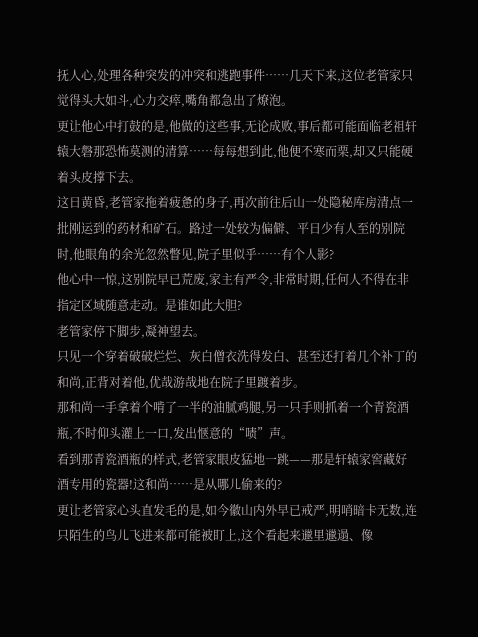抚人心,处理各种突发的冲突和逃跑事件……几天下来,这位老管家只觉得头大如斗,心力交瘁,嘴角都急出了燎泡。
更让他心中打鼓的是,他做的这些事,无论成败,事后都可能面临老祖轩辕大磐那恐怖莫测的清算……每每想到此,他便不寒而栗,却又只能硬着头皮撑下去。
这日黄昏,老管家拖着疲惫的身子,再次前往后山一处隐秘库房清点一批刚运到的药材和矿石。路过一处较为偏僻、平日少有人至的别院时,他眼角的余光忽然瞥见,院子里似乎……有个人影?
他心中一惊,这别院早已荒废,家主有严令,非常时期,任何人不得在非指定区域随意走动。是谁如此大胆?
老管家停下脚步,凝神望去。
只见一个穿着破破烂烂、灰白僧衣洗得发白、甚至还打着几个补丁的和尚,正背对着他,优哉游哉地在院子里踱着步。
那和尚一手拿着个啃了一半的油腻鸡腿,另一只手则抓着一个青瓷酒瓶,不时仰头灌上一口,发出惬意的“啧”声。
看到那青瓷酒瓶的样式,老管家眼皮猛地一跳——那是轩辕家窖藏好酒专用的瓷器!这和尚……是从哪儿偷来的?
更让老管家心头直发毛的是,如今徽山内外早已戒严,明哨暗卡无数,连只陌生的鸟儿飞进来都可能被盯上,这个看起来邋里邋遢、像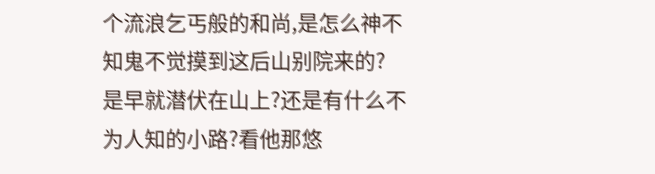个流浪乞丐般的和尚,是怎么神不知鬼不觉摸到这后山别院来的?
是早就潜伏在山上?还是有什么不为人知的小路?看他那悠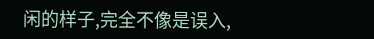闲的样子,完全不像是误入,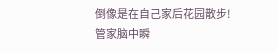倒像是在自己家后花园散步!
管家脑中瞬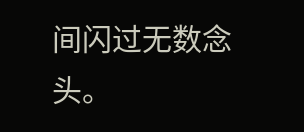间闪过无数念头。